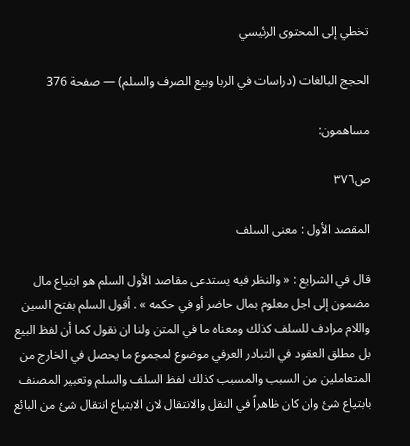تخطي إلى المحتوى الرئيسي

الحجج البالغات (دراسات في الربا وبيع الصرف والسلم) — صفحة 376

مساهمون:

ص٣٧٦

المقصد الأول : معنى السلف

قال في الشرايع : « والنظر فيه يستدعى مقاصد الأول السلم هو ابتياع مال مضمون إلى اجل معلوم بمال حاضر أو في حكمه » . أقول السلم بفتح السين واللام مرادف للسلف كذلك ومعناه ما في المتن ولنا ان نقول كما أن لفظ البيع بل مطلق العقود في التبادر العرفي موضوع لمجموع ما يحصل في الخارج من المتعاملين من السبب والمسبب كذلك لفظ السلف والسلم وتعبير المصنف بابتياع شئ وان كان ظاهراً في النقل والانتقال لان الابتياع انتقال شئ من البائع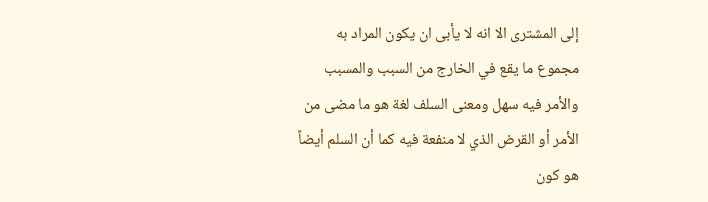إلى المشترى الا انه لا يأبى ان يكون المراد به مجموع ما يقع في الخارج من السبب والمسبب والأمر فيه سهل ومعنى السلف لغة هو ما مضى من الأمر أو القرض الذي لا منفعة فيه كما أن السلم أيضاً هو كون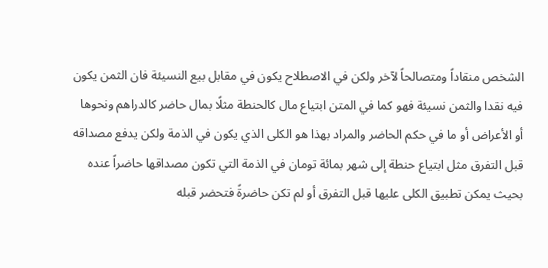الشخص منقاداً ومتصالحاً لآخر ولكن في الاصطلاح يكون في مقابل بيع النسيئة فان الثمن يكون فيه نقدا والثمن نسيئة فهو كما في المتن ابتياع مال كالحنطة مثلًا بمال حاضر كالدراهم ونحوها أو الأعراض أو ما في حكم الحاضر والمراد بهذا هو الكلى الذي يكون في الذمة ولكن يدفع مصداقه قبل التفرق مثل ابتياع حنطة إلى شهر بمائة تومان في الذمة التي تكون مصداقها حاضراً عنده بحيث يمكن تطبيق الكلى عليها قبل التفرق أو لم تكن حاضرةً فتحضر قبله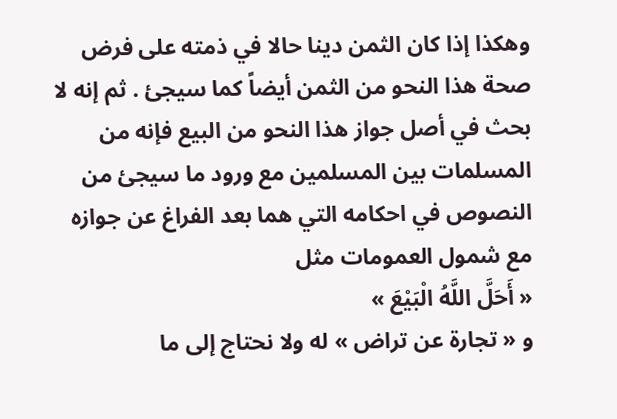وهكذا إذا كان الثمن دينا حالا في ذمته على فرض صحة هذا النحو من الثمن أيضاً كما سيجئ . ثم إنه لا بحث في أصل جواز هذا النحو من البيع فإنه من المسلمات بين المسلمين مع ورود ما سيجئ من النصوص في احكامه التي هما بعد الفراغ عن جوازه مع شمول العمومات مثل
« أَحَلَّ اللَّهُ الْبَيْعَ »
و « تجارة عن تراض » له ولا نحتاج إلى ما